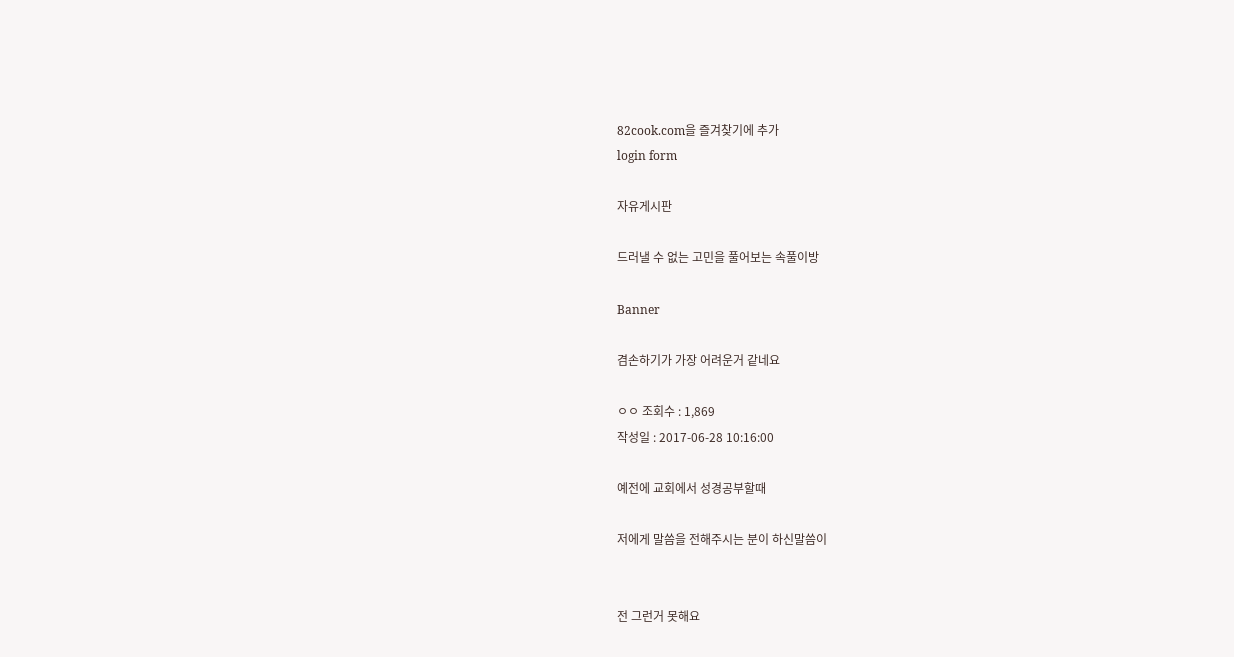82cook.com을 즐겨찾기에 추가
login form

자유게시판

드러낼 수 없는 고민을 풀어보는 속풀이방

Banner

겸손하기가 가장 어려운거 같네요

ㅇㅇ 조회수 : 1,869
작성일 : 2017-06-28 10:16:00

예전에 교회에서 성경공부할때

저에게 말씀을 전해주시는 분이 하신말씀이


전 그런거 못해요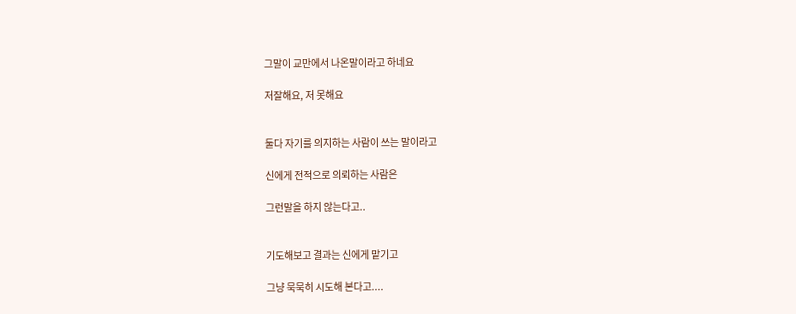그말이 교만에서 나온말이라고 하네요

저잘해요, 저 못해요


둘다 자기를 의지하는 사람이 쓰는 말이라고

신에게 전적으로 의뢰하는 사람은

그런말을 하지 않는다고..


기도해보고 결과는 신에게 맡기고

그냥 묵묵히 시도해 본다고....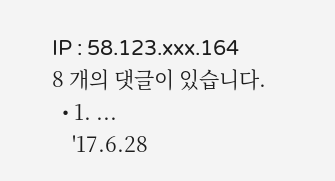IP : 58.123.xxx.164
8 개의 댓글이 있습니다.
  • 1. ...
    '17.6.28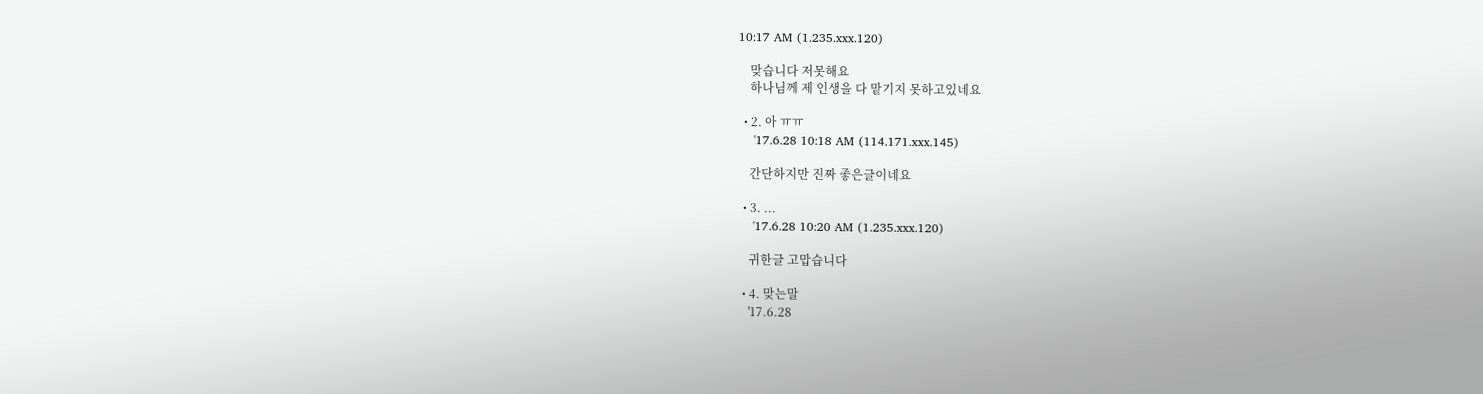10:17 AM (1.235.xxx.120)

    맞습니다 저못해요
    하나님께 제 인생을 다 맡기지 못하고있네요

  • 2. 아 ㅠㅠ
    '17.6.28 10:18 AM (114.171.xxx.145)

    간단하지만 진짜 좋은글이네요

  • 3. ...
    '17.6.28 10:20 AM (1.235.xxx.120)

    귀한글 고맙습니다

  • 4. 맞는말
    '17.6.28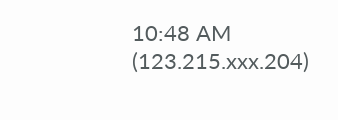10:48 AM (123.215.xxx.204)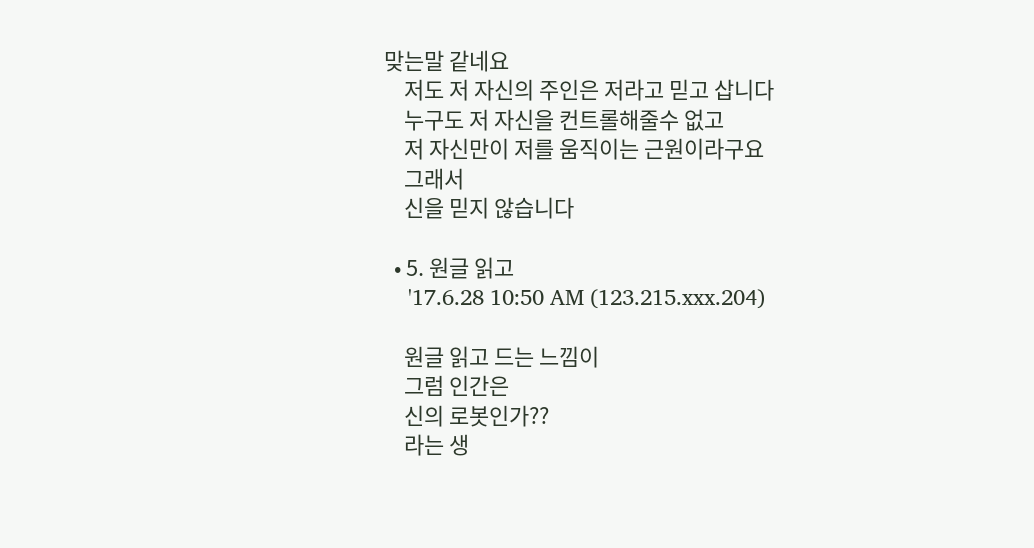맞는말 같네요
    저도 저 자신의 주인은 저라고 믿고 삽니다
    누구도 저 자신을 컨트롤해줄수 없고
    저 자신만이 저를 움직이는 근원이라구요
    그래서
    신을 믿지 않습니다

  • 5. 원글 읽고
    '17.6.28 10:50 AM (123.215.xxx.204)

    원글 읽고 드는 느낌이
    그럼 인간은
    신의 로봇인가??
    라는 생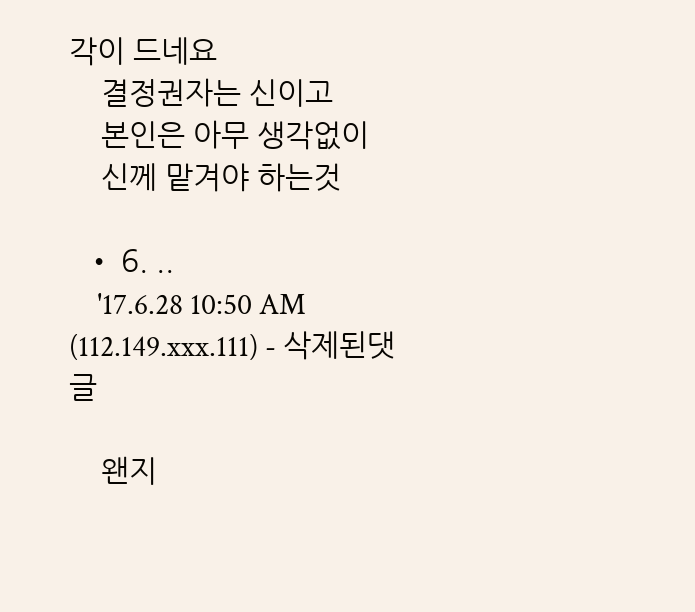각이 드네요
    결정권자는 신이고
    본인은 아무 생각없이
    신께 맡겨야 하는것

  • 6. ..
    '17.6.28 10:50 AM (112.149.xxx.111) - 삭제된댓글

    왠지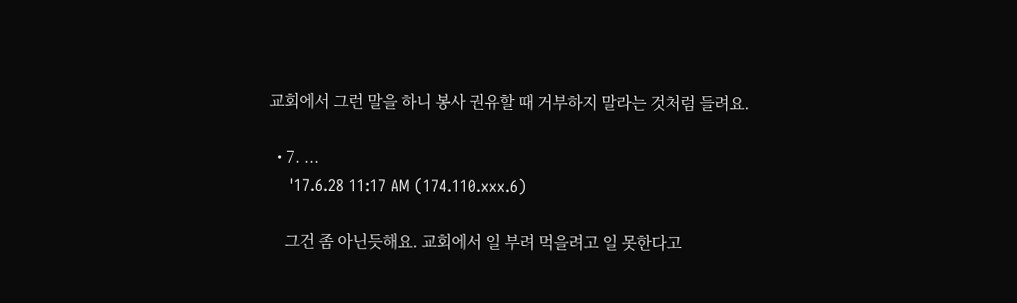교회에서 그런 말을 하니 봉사 권유할 때 거부하지 말라는 것처럼 들려요.

  • 7. ...
    '17.6.28 11:17 AM (174.110.xxx.6)

    그건 좀 아닌듯해요. 교회에서 일 부려 먹을려고 일 못한다고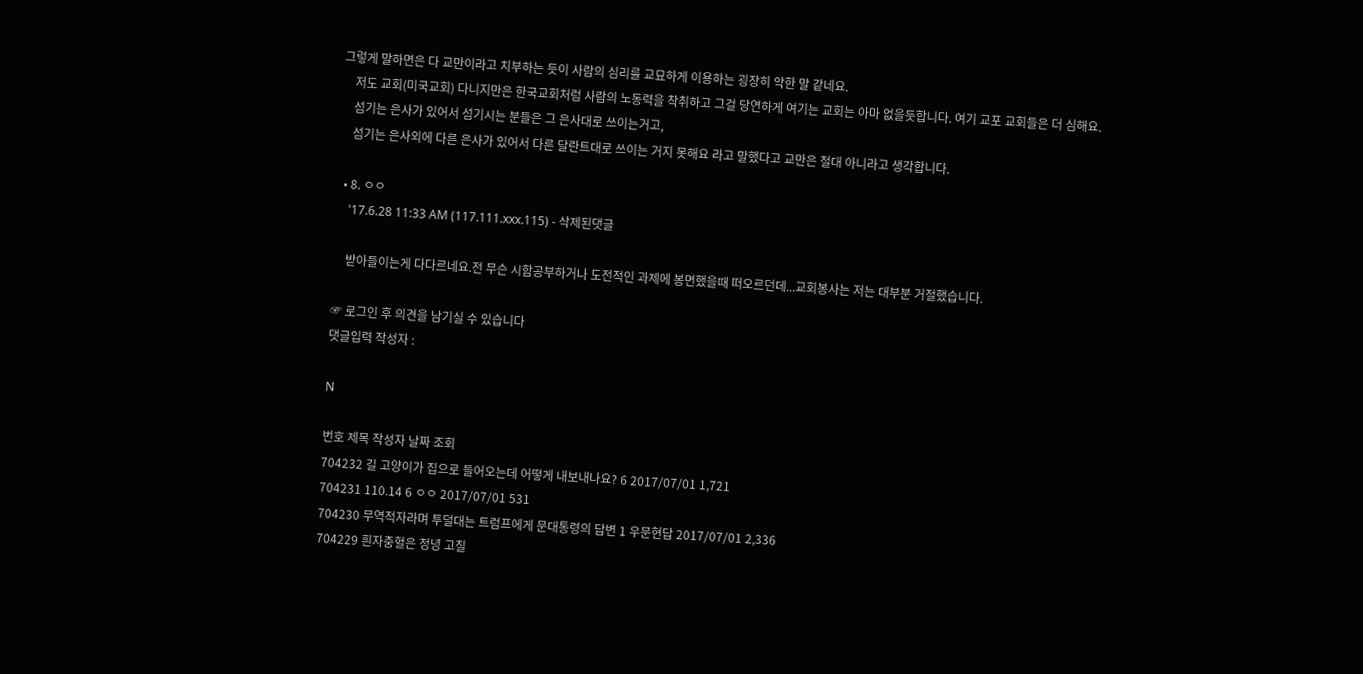그렇게 말하면은 다 교만이라고 치부하는 듯이 사람의 심리를 교묘하게 이용하는 굉장히 악한 말 같네요.
    저도 교회(미국교회) 다니지만은 한국교회처럼 사람의 노동력을 착취하고 그걸 당연하게 여기는 교회는 아마 없을듯합니다. 여기 교포 교회들은 더 심해요.
    섬기는 은사가 있어서 섬기시는 분들은 그 은사대로 쓰이는거고,
    섬기는 은사외에 다른 은사가 있어서 다른 달란트대로 쓰이는 거지 못해요 라고 말했다고 교만은 절대 아니라고 생각합니다.

  • 8. ㅇㅇ
    '17.6.28 11:33 AM (117.111.xxx.115) - 삭제된댓글

    받아들이는게 다다르네요.전 무슨 시함공부하거나 도전적인 과제에 봉면했을때 떠오르던데...교회봉사는 저는 대부분 거절했습니다.

☞ 로그인 후 의견을 남기실 수 있습니다
댓글입력 작성자 :

N

번호 제목 작성자 날짜 조회
704232 길 고양이가 집으로 들어오는데 어떻게 내보내나요? 6 2017/07/01 1,721
704231 110.14 6 ㅇㅇ 2017/07/01 531
704230 무역적자라며 투덜대는 트럼프에게 문대통령의 답변 1 우문현답 2017/07/01 2,336
704229 흰자충혈은 정녕 고칠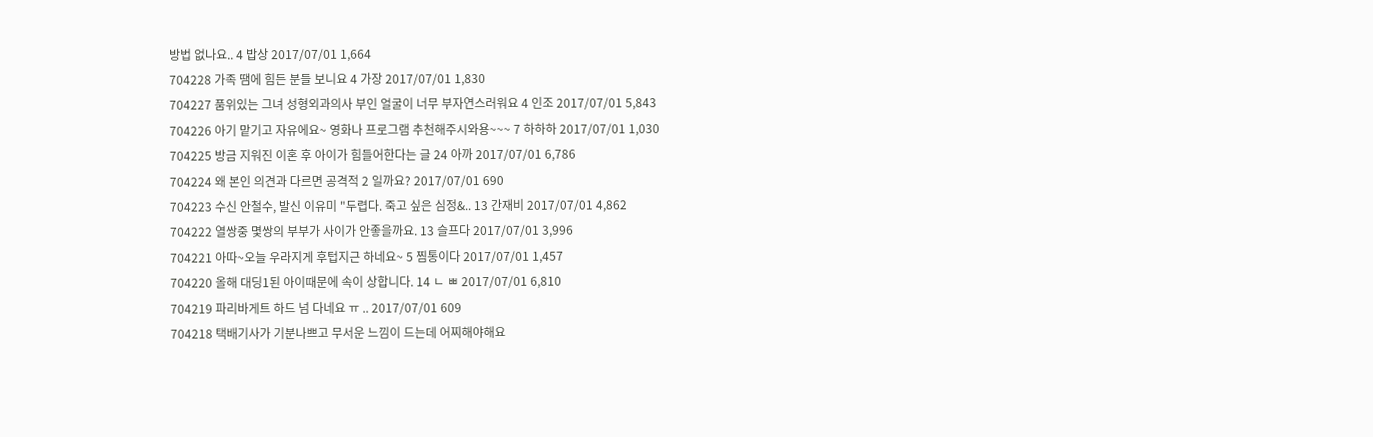방법 없나요.. 4 밥상 2017/07/01 1,664
704228 가족 땜에 힘든 분들 보니요 4 가장 2017/07/01 1,830
704227 품위있는 그녀 성형외과의사 부인 얼굴이 너무 부자연스러워요 4 인조 2017/07/01 5,843
704226 아기 맡기고 자유에요~ 영화나 프로그램 추천해주시와용~~~ 7 하하하 2017/07/01 1,030
704225 방금 지워진 이혼 후 아이가 힘들어한다는 글 24 아까 2017/07/01 6,786
704224 왜 본인 의견과 다르면 공격적 2 일까요? 2017/07/01 690
704223 수신 안철수, 발신 이유미 "두렵다. 죽고 싶은 심정&.. 13 간재비 2017/07/01 4,862
704222 열쌍중 몇쌍의 부부가 사이가 안좋을까요. 13 슬프다 2017/07/01 3,996
704221 아따~오늘 우라지게 후텁지근 하네요~ 5 찜통이다 2017/07/01 1,457
704220 올해 대딩1된 아이때문에 속이 상합니다. 14 ㄴ ㅃ 2017/07/01 6,810
704219 파리바게트 하드 넘 다네요 ㅠ .. 2017/07/01 609
704218 택배기사가 기분나쁘고 무서운 느낌이 드는데 어찌해야해요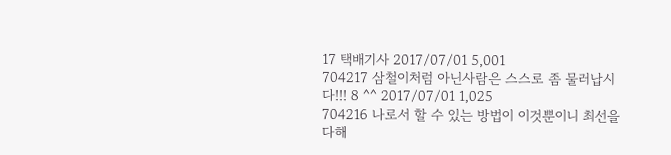17 택배기사 2017/07/01 5,001
704217 삼철이처럼 아닌사람은 스스로 좀 물러납시다!!! 8 ^^ 2017/07/01 1,025
704216 나로서 할 수 있는 방법이 이것뿐이니 최선을 다해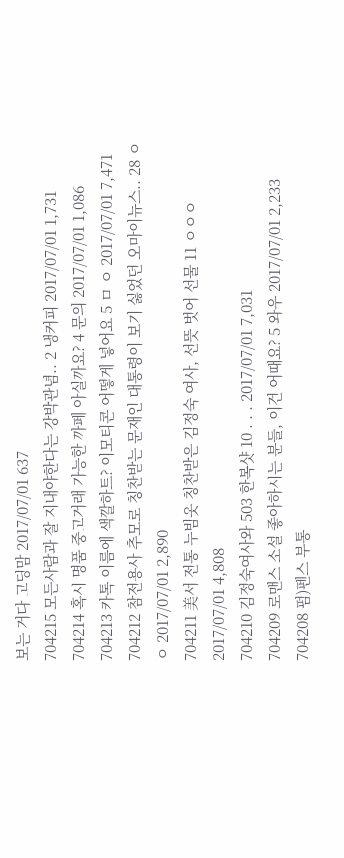보는 거다 고딩맘 2017/07/01 637
704215 모든사람과 잘 지내야한다는 강박관념.. 2 냉커피 2017/07/01 1,731
704214 혹시 명품 중고거래 가능한 까페 아실까요? 4 문의 2017/07/01 1,086
704213 카톡 이름에 색깔하트? 이모티콘 어떻게 넣어요 5 ㅁ ㅇ 2017/07/01 7,471
704212 참전용사 추모로 칭찬받는 문재인 대통령이 보기 싫었던 오마이뉴스.. 28 ㅇㅇ 2017/07/01 2,890
704211 美서 전통 누빔옷 칭찬받은 김정숙 여사, 선뜻 벗어 선물 11 ㅇㅇㅇ 2017/07/01 4,808
704210 김정숙여사와 503 한복샷 10 . . . 2017/07/01 7,031
704209 로맨스 소설 좋아하시는 분들, 이건 어때요? 5 와우 2017/07/01 2,233
704208 펌)펜스 부통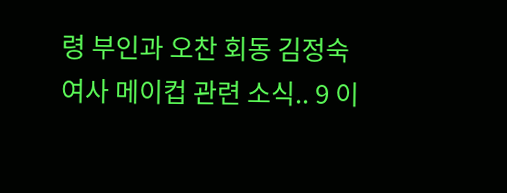령 부인과 오찬 회동 김정숙 여사 메이컵 관련 소식.. 9 이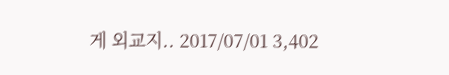게 외교지.. 2017/07/01 3,402